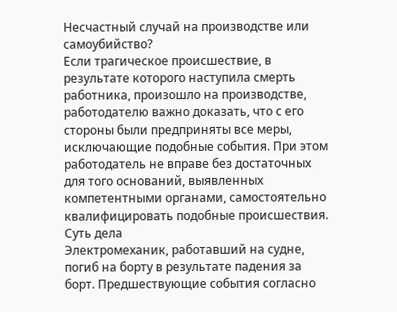Несчастный случай на производстве или самоубийство?
Если трагическое происшествие, в результате которого наступила смерть работника, произошло на производстве, работодателю важно доказать, что с его стороны были предприняты все меры, исключающие подобные события. При этом работодатель не вправе без достаточных для того оснований, выявленных компетентными органами, самостоятельно квалифицировать подобные происшествия.
Суть дела
Электромеханик, работавший на судне, погиб на борту в результате падения за борт. Предшествующие события согласно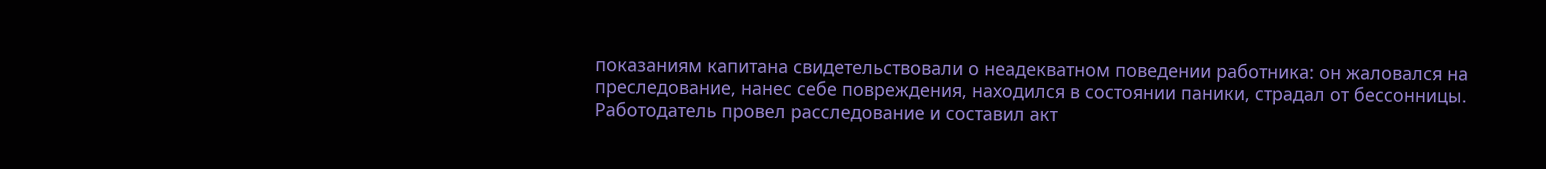показаниям капитана свидетельствовали о неадекватном поведении работника: он жаловался на преследование, нанес себе повреждения, находился в состоянии паники, страдал от бессонницы.
Работодатель провел расследование и составил акт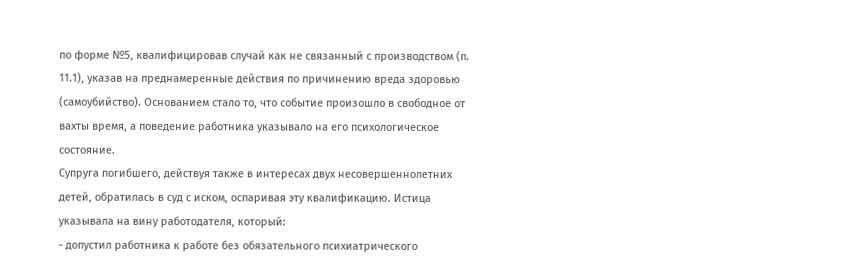по форме №5, квалифицировав случай как не связанный с производством (п. 11.1), указав на преднамеренные действия по причинению вреда здоровью (самоубийство). Основанием стало то, что событие произошло в свободное от вахты время, а поведение работника указывало на его психологическое состояние.
Супруга погибшего, действуя также в интересах двух несовершеннолетних детей, обратилась в суд с иском, оспаривая эту квалификацию. Истица указывала на вину работодателя, который:
- допустил работника к работе без обязательного психиатрического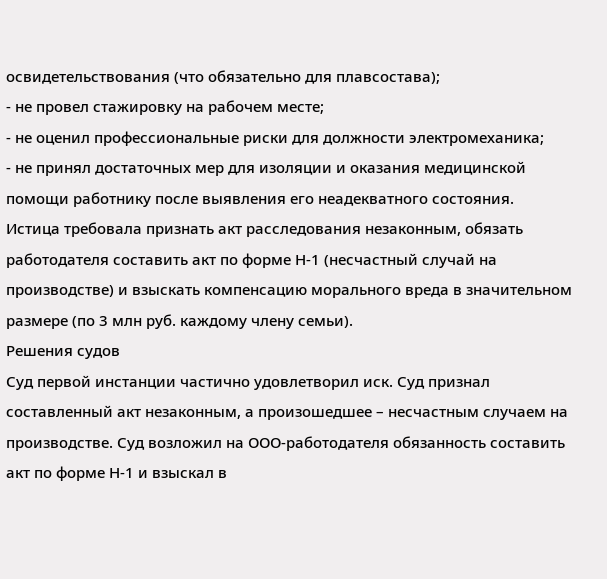освидетельствования (что обязательно для плавсостава);
- не провел стажировку на рабочем месте;
- не оценил профессиональные риски для должности электромеханика;
- не принял достаточных мер для изоляции и оказания медицинской помощи работнику после выявления его неадекватного состояния.
Истица требовала признать акт расследования незаконным, обязать работодателя составить акт по форме Н-1 (несчастный случай на производстве) и взыскать компенсацию морального вреда в значительном размере (по 3 млн руб. каждому члену семьи).
Решения судов
Суд первой инстанции частично удовлетворил иск. Суд признал составленный акт незаконным, а произошедшее – несчастным случаем на производстве. Суд возложил на ООО-работодателя обязанность составить акт по форме Н-1 и взыскал в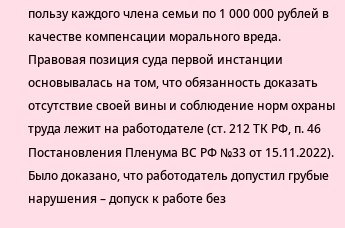пользу каждого члена семьи по 1 000 000 рублей в качестве компенсации морального вреда.
Правовая позиция суда первой инстанции основывалась на том, что обязанность доказать отсутствие своей вины и соблюдение норм охраны труда лежит на работодателе (ст. 212 ТК РФ, п. 46 Постановления Пленума ВС РФ №33 от 15.11.2022).
Было доказано, что работодатель допустил грубые нарушения – допуск к работе без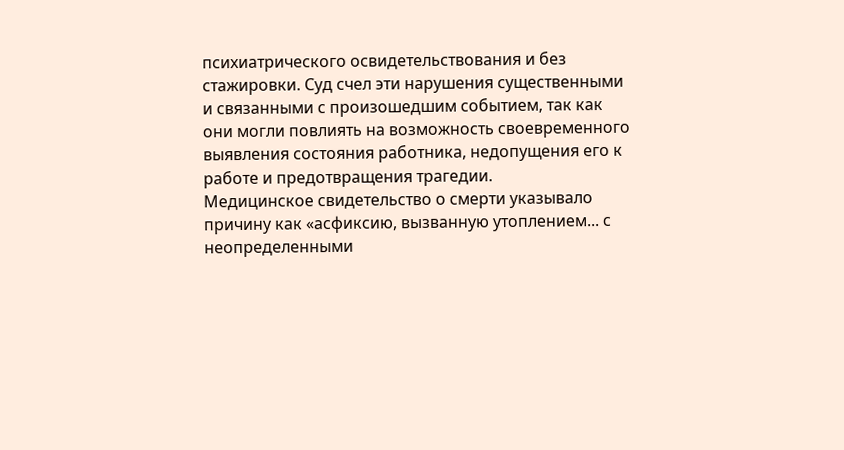психиатрического освидетельствования и без стажировки. Суд счел эти нарушения существенными и связанными с произошедшим событием, так как они могли повлиять на возможность своевременного выявления состояния работника, недопущения его к работе и предотвращения трагедии.
Медицинское свидетельство о смерти указывало причину как «асфиксию, вызванную утоплением... с неопределенными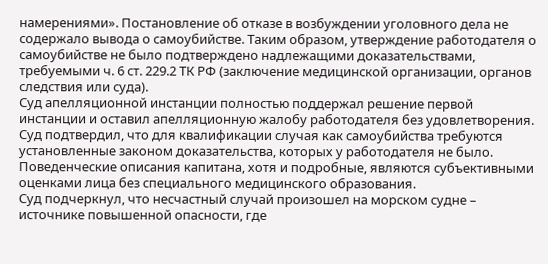намерениями». Постановление об отказе в возбуждении уголовного дела не содержало вывода о самоубийстве. Таким образом, утверждение работодателя о самоубийстве не было подтверждено надлежащими доказательствами, требуемыми ч. 6 ст. 229.2 ТК РФ (заключение медицинской организации, органов следствия или суда).
Суд апелляционной инстанции полностью поддержал решение первой инстанции и оставил апелляционную жалобу работодателя без удовлетворения.
Суд подтвердил, что для квалификации случая как самоубийства требуются установленные законом доказательства, которых у работодателя не было. Поведенческие описания капитана, хотя и подробные, являются субъективными оценками лица без специального медицинского образования.
Суд подчеркнул, что несчастный случай произошел на морском судне – источнике повышенной опасности, где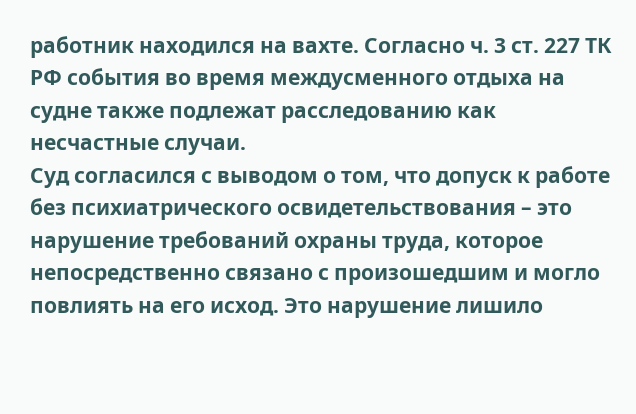работник находился на вахте. Согласно ч. 3 ст. 227 ТК РФ события во время междусменного отдыха на судне также подлежат расследованию как несчастные случаи.
Суд согласился с выводом о том, что допуск к работе без психиатрического освидетельствования – это нарушение требований охраны труда, которое непосредственно связано с произошедшим и могло повлиять на его исход. Это нарушение лишило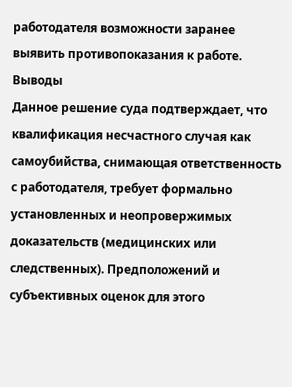работодателя возможности заранее выявить противопоказания к работе.
Выводы
Данное решение суда подтверждает, что квалификация несчастного случая как самоубийства, снимающая ответственность с работодателя, требует формально установленных и неопровержимых доказательств (медицинских или следственных). Предположений и субъективных оценок для этого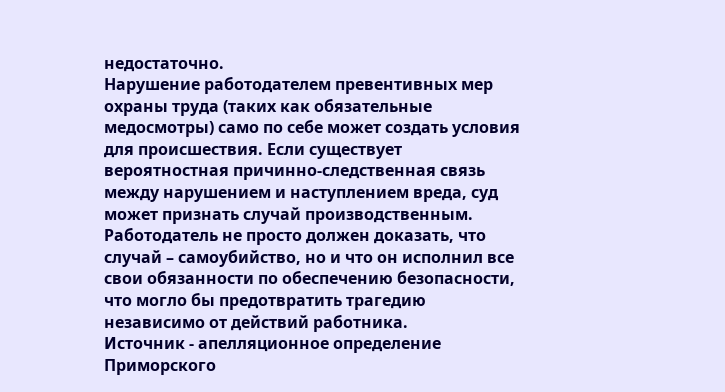недостаточно.
Нарушение работодателем превентивных мер охраны труда (таких как обязательные медосмотры) само по себе может создать условия для происшествия. Если существует вероятностная причинно-следственная связь между нарушением и наступлением вреда, суд может признать случай производственным.
Работодатель не просто должен доказать, что случай – самоубийство, но и что он исполнил все свои обязанности по обеспечению безопасности, что могло бы предотвратить трагедию независимо от действий работника.
Источник - апелляционное определение Приморского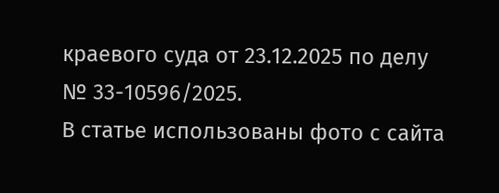краевого суда от 23.12.2025 по делу № 33-10596/2025.
В статье использованы фото с сайта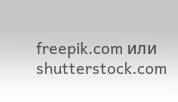freepik.com или shutterstock.com